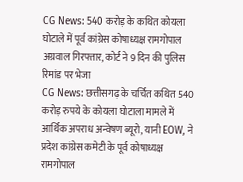CG News: 540 करोड़ के कथित कोयला घोटाले में पूर्व कांग्रेस कोषाध्यक्ष रामगोपाल अग्रवाल गिरफ्तार, कोर्ट ने 9 दिन की पुलिस रिमांड पर भेजा
CG News: छत्तीसगढ़ के चर्चित कथित 540 करोड़ रुपये के कोयला घोटाला मामले में आर्थिक अपराध अन्वेषण ब्यूरो, यानी EOW, ने प्रदेश कांग्रेस कमेटी के पूर्व कोषाध्यक्ष रामगोपाल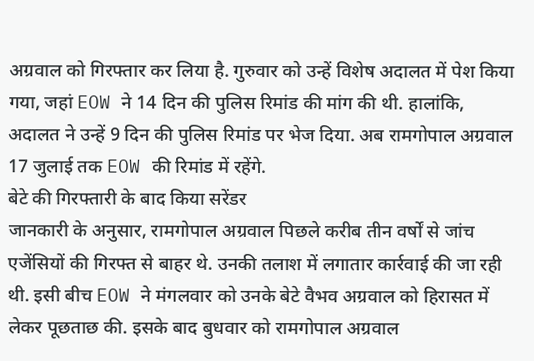अग्रवाल को गिरफ्तार कर लिया है. गुरुवार को उन्हें विशेष अदालत में पेश किया गया, जहां EOW ने 14 दिन की पुलिस रिमांड की मांग की थी. हालांकि, अदालत ने उन्हें 9 दिन की पुलिस रिमांड पर भेज दिया. अब रामगोपाल अग्रवाल 17 जुलाई तक EOW की रिमांड में रहेंगे.
बेटे की गिरफ्तारी के बाद किया सरेंडर
जानकारी के अनुसार, रामगोपाल अग्रवाल पिछले करीब तीन वर्षों से जांच एजेंसियों की गिरफ्त से बाहर थे. उनकी तलाश में लगातार कार्रवाई की जा रही थी. इसी बीच EOW ने मंगलवार को उनके बेटे वैभव अग्रवाल को हिरासत में लेकर पूछताछ की. इसके बाद बुधवार को रामगोपाल अग्रवाल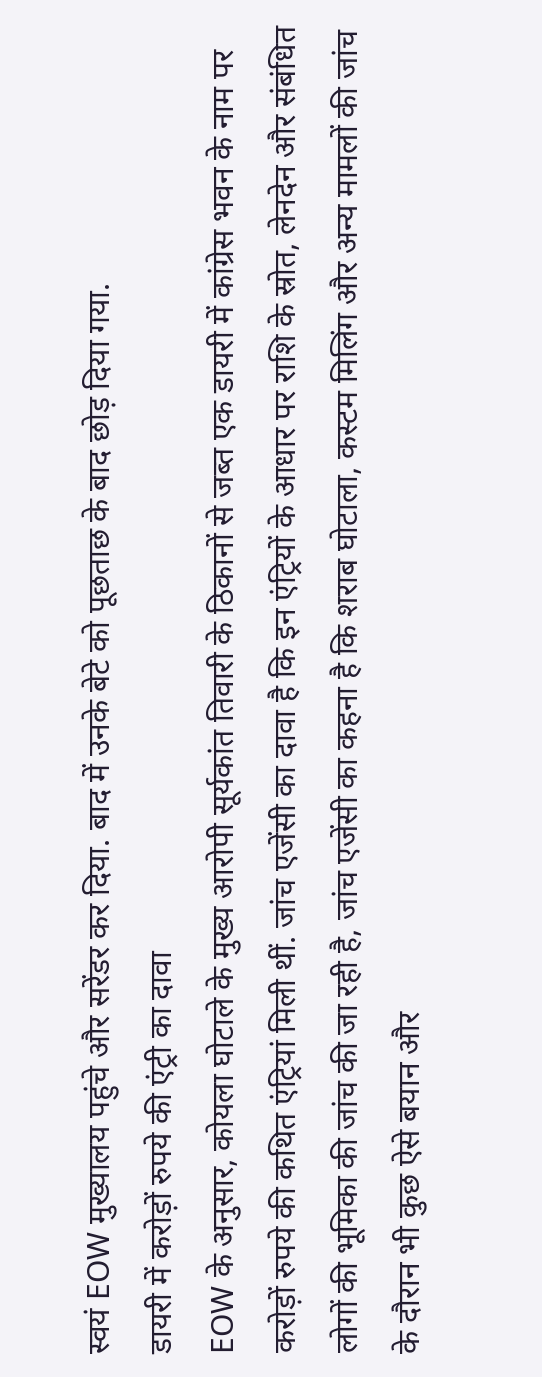स्वयं EOW मुख्यालय पहुंचे और सरेंडर कर दिया. बाद में उनके बेटे को पूछताछ के बाद छोड़ दिया गया.
डायरी में करोड़ों रुपये की एंट्री का दावा
EOW के अनुसार, कोयला घोटाले के मुख्य आरोपी सूर्यकांत तिवारी के ठिकानों से जब्त एक डायरी में कांग्रेस भवन के नाम पर करोड़ों रुपये की कथित एंट्रियां मिली थीं. जांच एजेंसी का दावा है कि इन एंट्रियों के आधार पर राशि के स्रोत, लेनदेन और संबंधित लोगों की भूमिका की जांच की जा रही है, जांच एजेंसी का कहना है कि शराब घोटाला, कस्टम मिलिंग और अन्य मामलों की जांच के दौरान भी कुछ ऐसे बयान और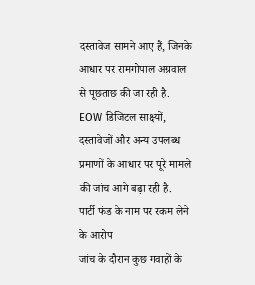दस्तावेज सामने आए हैं, जिनके आधार पर रामगोपाल अग्रवाल से पूछताछ की जा रही है. EOW डिजिटल साक्ष्यों, दस्तावेजों और अन्य उपलब्ध प्रमाणों के आधार पर पूरे मामले की जांच आगे बढ़ा रही है.
पार्टी फंड के नाम पर रकम लेने के आरोप
जांच के दौरान कुछ गवाहों के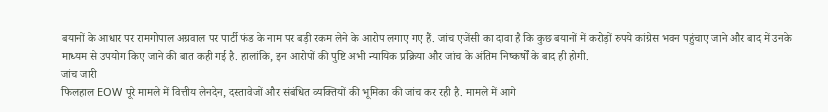बयानों के आधार पर रामगोपाल अग्रवाल पर पार्टी फंड के नाम पर बड़ी रकम लेने के आरोप लगाए गए हैं. जांच एजेंसी का दावा है कि कुछ बयानों में करोड़ों रुपये कांग्रेस भवन पहुंचाए जाने और बाद में उनके माध्यम से उपयोग किए जाने की बात कही गई है. हालांकि, इन आरोपों की पुष्टि अभी न्यायिक प्रक्रिया और जांच के अंतिम निष्कर्षों के बाद ही होगी.
जांच जारी
फिलहाल EOW पूरे मामले में वित्तीय लेनदेन, दस्तावेजों और संबंधित व्यक्तियों की भूमिका की जांच कर रही है. मामले में आगे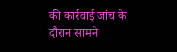की कार्रवाई जांच के दौरान सामने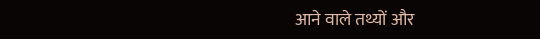आने वाले तथ्यों और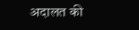अदालत की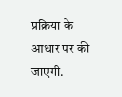प्रक्रिया के आधार पर की जाएगी.